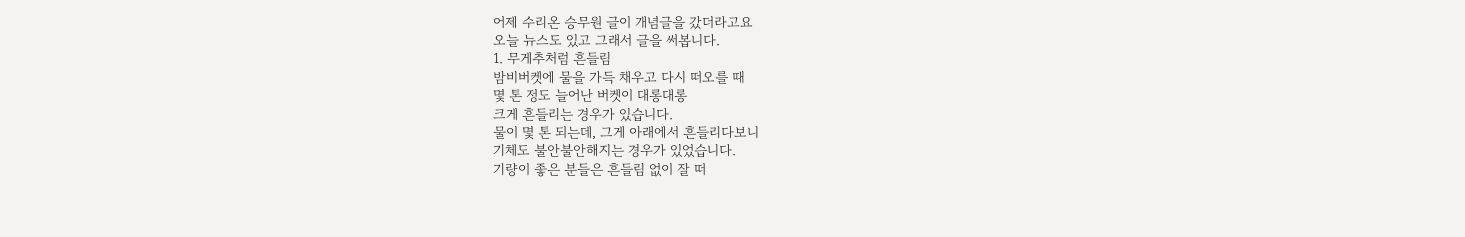어제 수리온 승무원 글이 개념글을 갔더라고요
오늘 뉴스도 있고 그래서 글을 써봅니다.
1. 무게추처럼 흔들림
밤비버켓에 물을 가득 채우고 다시 떠오를 때
몇 톤 정도 늘어난 버켓이 대롱대롱
크게 흔들리는 경우가 있습니다.
물이 몇 톤 되는데, 그게 아래에서 흔들리다보니
기체도 불안불안해지는 경우가 있었습니다.
기량이 좋은 분들은 흔들림 없이 잘 떠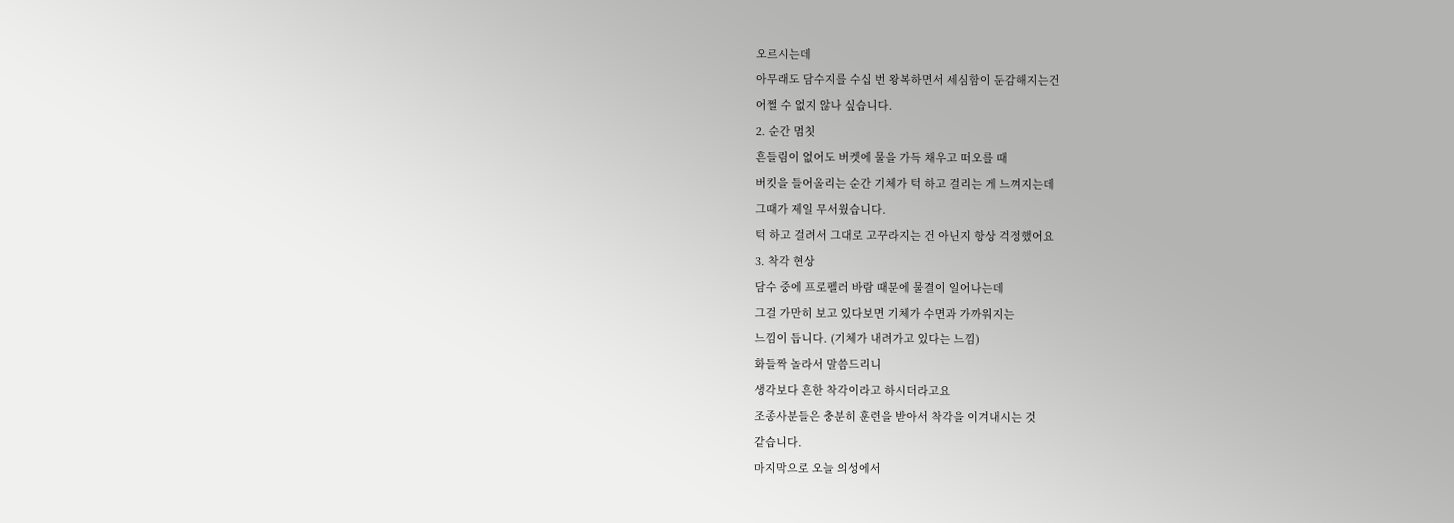오르시는데
아무래도 담수지를 수십 번 왕복하면서 세심함이 둔감해지는건
어쩔 수 없지 않나 싶습니다.
2. 순간 멈칫
흔들림이 없어도 버켓에 물을 가득 채우고 떠오를 때
버킷을 들어올리는 순간 기체가 턱 하고 걸리는 게 느껴지는데
그때가 제일 무서웠습니다.
턱 하고 걸려서 그대로 고꾸라지는 건 아닌지 항상 걱정했어요
3. 착각 현상
담수 중에 프로펠러 바람 때문에 물결이 일어나는데
그걸 가만히 보고 있다보면 기체가 수면과 가까워지는
느낌이 듭니다. (기체가 내려가고 있다는 느낌)
화들짝 놀라서 말씀드리니
생각보다 흔한 착각이라고 하시더라고요
조종사분들은 충분히 훈련을 받아서 착각을 이겨내시는 것
같습니다.
마지막으로 오늘 의성에서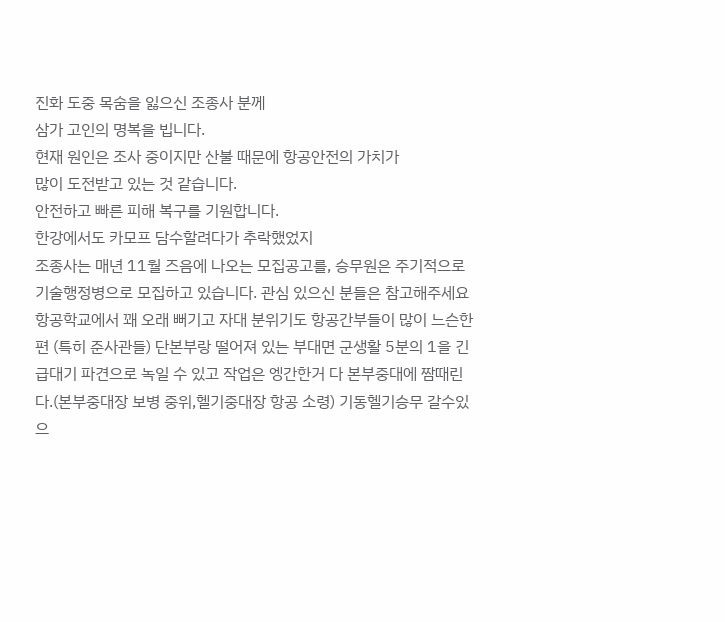진화 도중 목숨을 잃으신 조종사 분께
삼가 고인의 명복을 빕니다.
현재 원인은 조사 중이지만 산불 때문에 항공안전의 가치가
많이 도전받고 있는 것 같습니다.
안전하고 빠른 피해 복구를 기원합니다.
한강에서도 카모프 담수할려다가 추락했었지
조종사는 매년 11월 즈음에 나오는 모집공고를, 승무원은 주기적으로 기술행정병으로 모집하고 있습니다. 관심 있으신 분들은 참고해주세요
항공학교에서 꽤 오래 뻐기고 자대 분위기도 항공간부들이 많이 느슨한편 (특히 준사관들) 단본부랑 떨어져 있는 부대면 군생활 5분의 1을 긴급대기 파견으로 녹일 수 있고 작업은 엥간한거 다 본부중대에 짬때린다.(본부중대장 보병 중위,헬기중대장 항공 소령) 기동헬기승무 갈수있으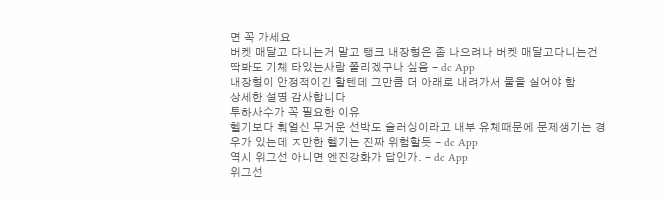면 꼭 가세요
버켓 매달고 다니는거 말고 탱크 내장형은 좀 나으려나 버켓 매달고다니는건 딱봐도 기체 타있는사람 쫄리겠구나 싶음 - dc App
내장형이 안정적이긴 할텐데 그만큼 더 아래로 내려가서 물을 실어야 함
상세한 설명 감사합니다
투하사수가 꼭 필요한 이유
헬기보다 훠얼신 무거운 선박도 슬러싱이라고 내부 유체때문에 문제생기는 경우가 있는데 ㅈ만한 헬기는 진짜 위험할듯 - dc App
역시 위그선 아니면 엔진강화가 답인가. - dc App
위그선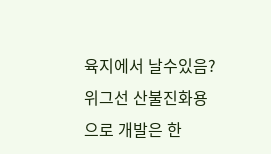육지에서 날수있음?
위그선 산불진화용으로 개발은 한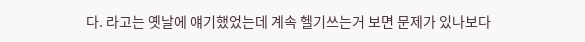다. 라고는 옛날에 얘기했었는데 계속 헬기쓰는거 보면 문제가 있나보다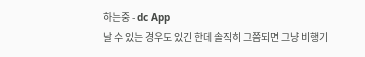하는중 - dc App
날 수 있는 경우도 있긴 한데 솔직히 그쯤되면 그냥 비행기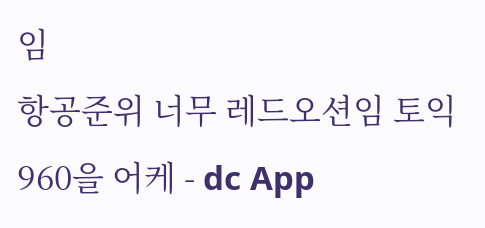임
항공준위 너무 레드오션임 토익 960을 어케 - dc App